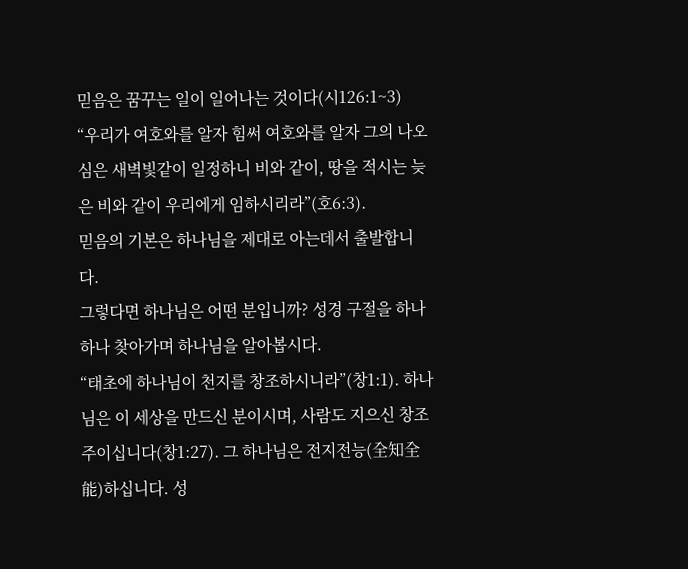믿음은 꿈꾸는 일이 일어나는 것이다(시126:1~3)
“우리가 여호와를 알자 힘써 여호와를 알자 그의 나오심은 새벽빛같이 일정하니 비와 같이, 땅을 적시는 늦은 비와 같이 우리에게 임하시리라”(호6:3).
믿음의 기본은 하나님을 제대로 아는데서 출발합니다.
그렇다면 하나님은 어떤 분입니까? 성경 구절을 하나하나 찾아가며 하나님을 알아봅시다.
“태초에 하나님이 천지를 창조하시니라”(창1:1). 하나님은 이 세상을 만드신 분이시며, 사람도 지으신 창조주이십니다(창1:27). 그 하나님은 전지전능(全知全能)하십니다. 성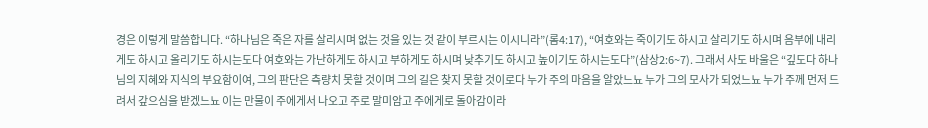경은 이렇게 말씀합니다. “하나님은 죽은 자를 살리시며 없는 것을 있는 것 같이 부르시는 이시니라”(롬4:17), “여호와는 죽이기도 하시고 살리기도 하시며 음부에 내리게도 하시고 올리기도 하시는도다 여호와는 가난하게도 하시고 부하게도 하시며 낮추기도 하시고 높이기도 하시는도다”(삼상2:6~7). 그래서 사도 바울은 “깊도다 하나님의 지혜와 지식의 부요함이여, 그의 판단은 측량치 못할 것이며 그의 길은 찾지 못할 것이로다 누가 주의 마음을 알았느뇨 누가 그의 모사가 되었느뇨 누가 주께 먼저 드려서 갚으심을 받겠느뇨 이는 만물이 주에게서 나오고 주로 말미암고 주에게로 돌아감이라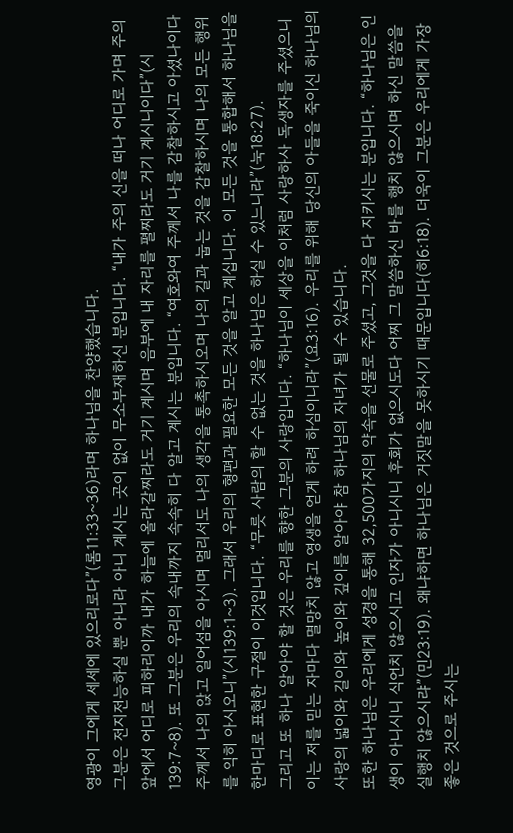영광이 그에게 세세에 있으리로다”(롬11:33~36)라며 하나님을 찬양했습니다.
그분은 전지전능하실 뿐 아니라 아니 계시는 곳이 없이 무소부재하신 분입니다. “내가 주의 신을 떠나 어디로 가며 주의 앞에서 어디로 피하리이까 내가 하늘에 올라갈찌라도 거기 계시며 음부에 내 자리를 펼찌라도 거기 계시니이다”(시139:7~8). 또 그분은 우리의 속내까지 속속히 다 알고 계시는 분입니다. “여호와여 주께서 나를 감찰하시고 아셨나이다 주께서 나의 앉고 일어섬을 아시며 멀리서도 나의 생각을 통촉하시오며 나의 길과 눕는 것을 감찰하시며 나의 모든 행위를 익히 아시오니”(시139:1~3). 그래서 우리의 형편과 필요한 모든 것을 알고 계십니다. 이 모든 것을 통합해서 하나님을 한마디로 표현한 구절이 이것입니다. “무릇 사람의 할 수 없는 것을 하나님은 하실 수 있느니라”(눅18:27).
그리고 또 하나 알아야 할 것은 우리를 향한 그분의 사랑입니다. “하나님이 세상을 이처럼 사랑하사 독생자를 주셨으니 이는 저를 믿는 자마다 멸망치 않고 영생을 얻게 하려 하심이니라”(요3:16). 우리를 위해 당신의 아들을 죽이신 하나님의 사랑의 넓이와 길이와 높이와 깊이를 알아야 참 하나님의 자녀가 될 수 있습니다.
또한 하나님은 우리에게 성경을 통해 32,500가지의 약속을 선물로 주셨고, 그것을 다 지키시는 분입니다. “하나님은 인생이 아니시니 식언치 않으시고 인자가 아니시니 후회가 없으시도다 어찌 그 말씀하신 바를 행치 않으시며 하신 말씀을 실행치 않으시랴”(민23:19). 왜냐하면 하나님은 거짓말을 못하시기 때문입니다(히6:18). 더욱이 그분은 우리에게 가장 좋은 것으로 주시는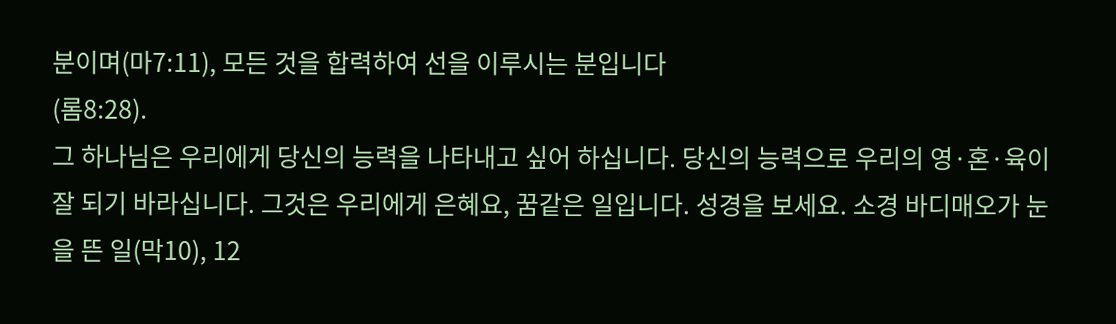분이며(마7:11), 모든 것을 합력하여 선을 이루시는 분입니다
(롬8:28).
그 하나님은 우리에게 당신의 능력을 나타내고 싶어 하십니다. 당신의 능력으로 우리의 영·혼·육이 잘 되기 바라십니다. 그것은 우리에게 은혜요, 꿈같은 일입니다. 성경을 보세요. 소경 바디매오가 눈을 뜬 일(막10), 12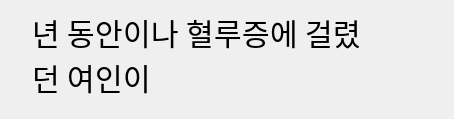년 동안이나 혈루증에 걸렸던 여인이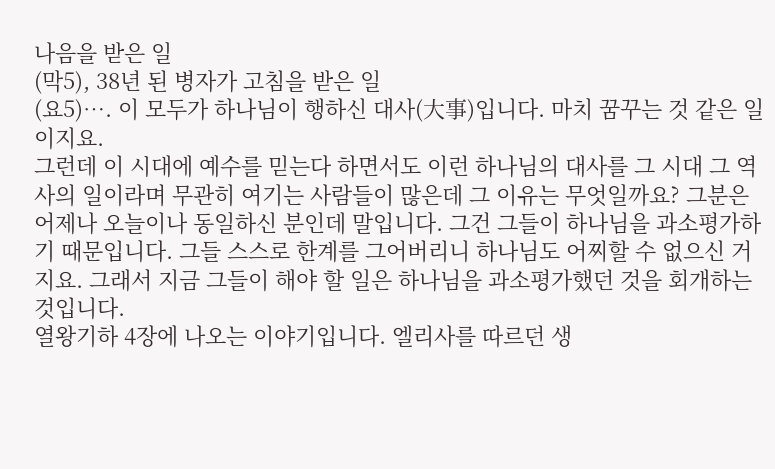나음을 받은 일
(막5), 38년 된 병자가 고침을 받은 일
(요5)…. 이 모두가 하나님이 행하신 대사(大事)입니다. 마치 꿈꾸는 것 같은 일이지요.
그런데 이 시대에 예수를 믿는다 하면서도 이런 하나님의 대사를 그 시대 그 역사의 일이라며 무관히 여기는 사람들이 많은데 그 이유는 무엇일까요? 그분은 어제나 오늘이나 동일하신 분인데 말입니다. 그건 그들이 하나님을 과소평가하기 때문입니다. 그들 스스로 한계를 그어버리니 하나님도 어찌할 수 없으신 거지요. 그래서 지금 그들이 해야 할 일은 하나님을 과소평가했던 것을 회개하는 것입니다.
열왕기하 4장에 나오는 이야기입니다. 엘리사를 따르던 생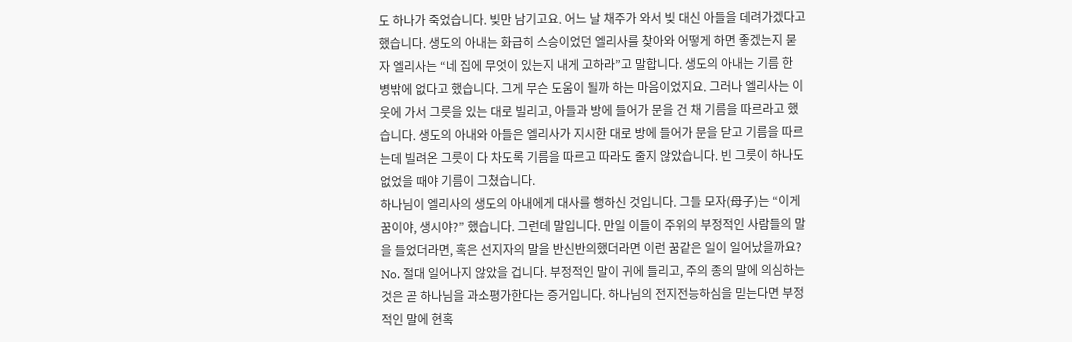도 하나가 죽었습니다. 빚만 남기고요. 어느 날 채주가 와서 빚 대신 아들을 데려가겠다고 했습니다. 생도의 아내는 화급히 스승이었던 엘리사를 찾아와 어떻게 하면 좋겠는지 묻자 엘리사는 “네 집에 무엇이 있는지 내게 고하라”고 말합니다. 생도의 아내는 기름 한 병밖에 없다고 했습니다. 그게 무슨 도움이 될까 하는 마음이었지요. 그러나 엘리사는 이웃에 가서 그릇을 있는 대로 빌리고, 아들과 방에 들어가 문을 건 채 기름을 따르라고 했습니다. 생도의 아내와 아들은 엘리사가 지시한 대로 방에 들어가 문을 닫고 기름을 따르는데 빌려온 그릇이 다 차도록 기름을 따르고 따라도 줄지 않았습니다. 빈 그릇이 하나도 없었을 때야 기름이 그쳤습니다.
하나님이 엘리사의 생도의 아내에게 대사를 행하신 것입니다. 그들 모자(母子)는 “이게 꿈이야, 생시야?” 했습니다. 그런데 말입니다. 만일 이들이 주위의 부정적인 사람들의 말을 들었더라면, 혹은 선지자의 말을 반신반의했더라면 이런 꿈같은 일이 일어났을까요? No. 절대 일어나지 않았을 겁니다. 부정적인 말이 귀에 들리고, 주의 종의 말에 의심하는 것은 곧 하나님을 과소평가한다는 증거입니다. 하나님의 전지전능하심을 믿는다면 부정적인 말에 현혹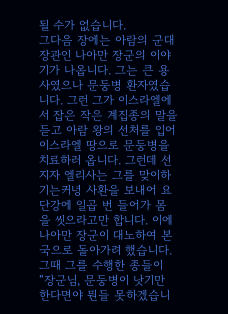될 수가 없습니다.
그다음 장에는 아람의 군대장관인 나아만 장군의 이야기가 나옵니다. 그는 큰 용사였으나 문둥병 환자였습니다. 그런 그가 이스라엘에서 잡은 작은 계집종의 말을 듣고 아람 왕의 선처를 입어 이스라엘 땅으로 문둥병을 치료하러 옵니다. 그런데 선지자 엘리사는 그를 맞이하기는커녕 사환을 보내어 요단강에 일곱 번 들어가 몸을 씻으라고만 합니다. 이에 나아만 장군이 대노하여 본국으로 돌아가려 했습니다. 그때 그를 수행한 종들이 “장군님, 문둥병이 낫기만 한다면야 뭔들 못하겠습니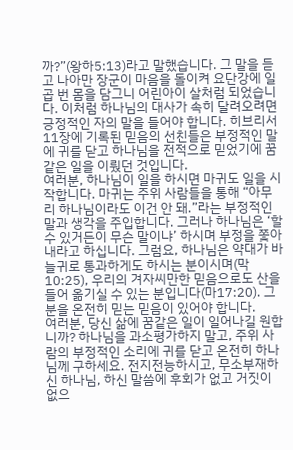까?”(왕하5:13)라고 말했습니다. 그 말을 듣고 나아만 장군이 마음을 돌이켜 요단강에 일곱 번 몸을 담그니 어린아이 살처럼 되었습니다. 이처럼 하나님의 대사가 속히 달려오려면 긍정적인 자의 말을 들어야 합니다. 히브리서 11장에 기록된 믿음의 선친들은 부정적인 말에 귀를 닫고 하나님을 전적으로 믿었기에 꿈같은 일을 이뤘던 것입니다.
여러분, 하나님이 일을 하시면 마귀도 일을 시작합니다. 마귀는 주위 사람들을 통해 “아무리 하나님이라도 이건 안 돼.”라는 부정적인 말과 생각을 주입합니다. 그러나 하나님은 ‘할 수 있거든이 무슨 말이냐’ 하시며 부정을 쫓아내라고 하십니다. 그럼요, 하나님은 약대가 바늘귀로 통과하게도 하시는 분이시며(막10:25), 우리의 겨자씨만한 믿음으로도 산을 들어 옮기실 수 있는 분입니다(마17:20). 그분을 온전히 믿는 믿음이 있어야 합니다.
여러분, 당신 삶에 꿈같은 일이 일어나길 원합니까? 하나님을 과소평가하지 말고, 주위 사람의 부정적인 소리에 귀를 닫고 온전히 하나님께 구하세요. 전지전능하시고, 무소부재하신 하나님, 하신 말씀에 후회가 없고 거짓이 없으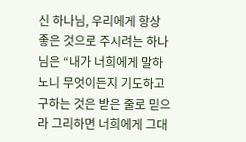신 하나님, 우리에게 항상 좋은 것으로 주시려는 하나님은 “내가 너희에게 말하노니 무엇이든지 기도하고 구하는 것은 받은 줄로 믿으라 그리하면 너희에게 그대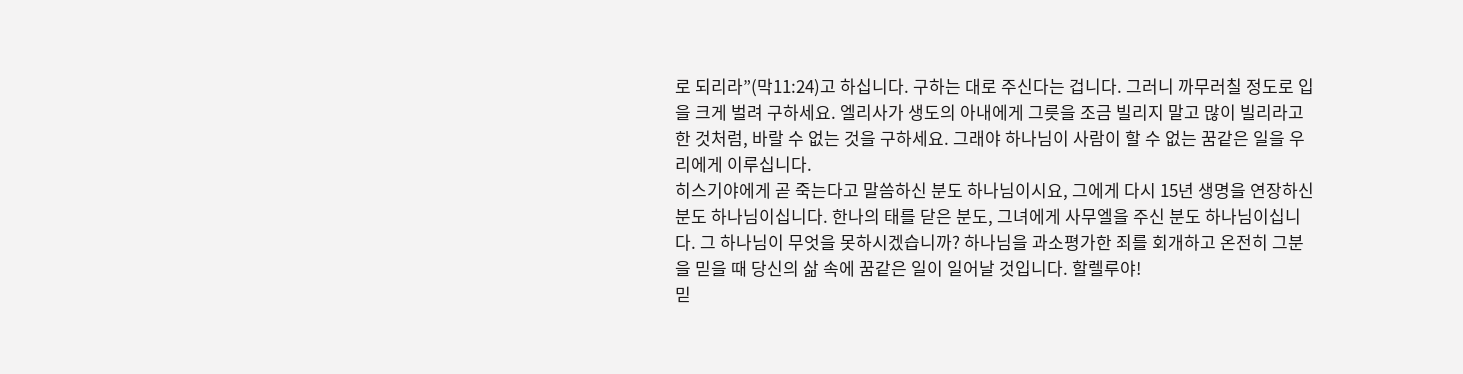로 되리라”(막11:24)고 하십니다. 구하는 대로 주신다는 겁니다. 그러니 까무러칠 정도로 입을 크게 벌려 구하세요. 엘리사가 생도의 아내에게 그릇을 조금 빌리지 말고 많이 빌리라고 한 것처럼, 바랄 수 없는 것을 구하세요. 그래야 하나님이 사람이 할 수 없는 꿈같은 일을 우리에게 이루십니다.
히스기야에게 곧 죽는다고 말씀하신 분도 하나님이시요, 그에게 다시 15년 생명을 연장하신 분도 하나님이십니다. 한나의 태를 닫은 분도, 그녀에게 사무엘을 주신 분도 하나님이십니다. 그 하나님이 무엇을 못하시겠습니까? 하나님을 과소평가한 죄를 회개하고 온전히 그분을 믿을 때 당신의 삶 속에 꿈같은 일이 일어날 것입니다. 할렐루야!
믿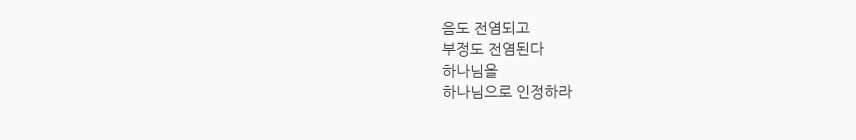음도 전염되고
부정도 전염된다
하나님을
하나님으로 인정하라